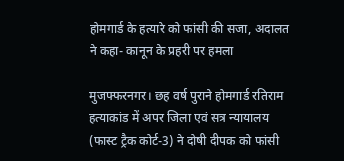होमगार्ड के हत्यारे को फांसी की सजा, अदालत ने कहा- कानून के प्रहरी पर हमला

मुजफ्फरनगर। छह वर्ष पुराने होमगार्ड रतिराम हत्याकांड में अपर जिला एवं सत्र न्यायालय (फास्ट ट्रैक कोर्ट-3) ने दोषी दीपक को फांसी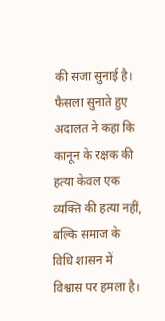की सजा सुनाई है। फैसला सुनाते हुए अदालत ने कहा कि कानून के रक्षक की हत्या केवल एक व्यक्ति की हत्या नहीं, बल्कि समाज के विधि शासन में विश्वास पर हमला है।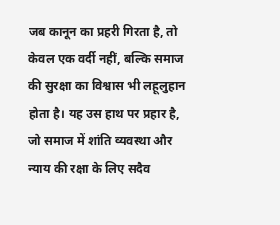जब कानून का प्रहरी गिरता है, तो केवल एक वर्दी नहीं, बल्कि समाज की सुरक्षा का विश्वास भी लहूलुहान होता है। यह उस हाथ पर प्रहार है, जो समाज में शांति व्यवस्था और न्याय की रक्षा के लिए सदैव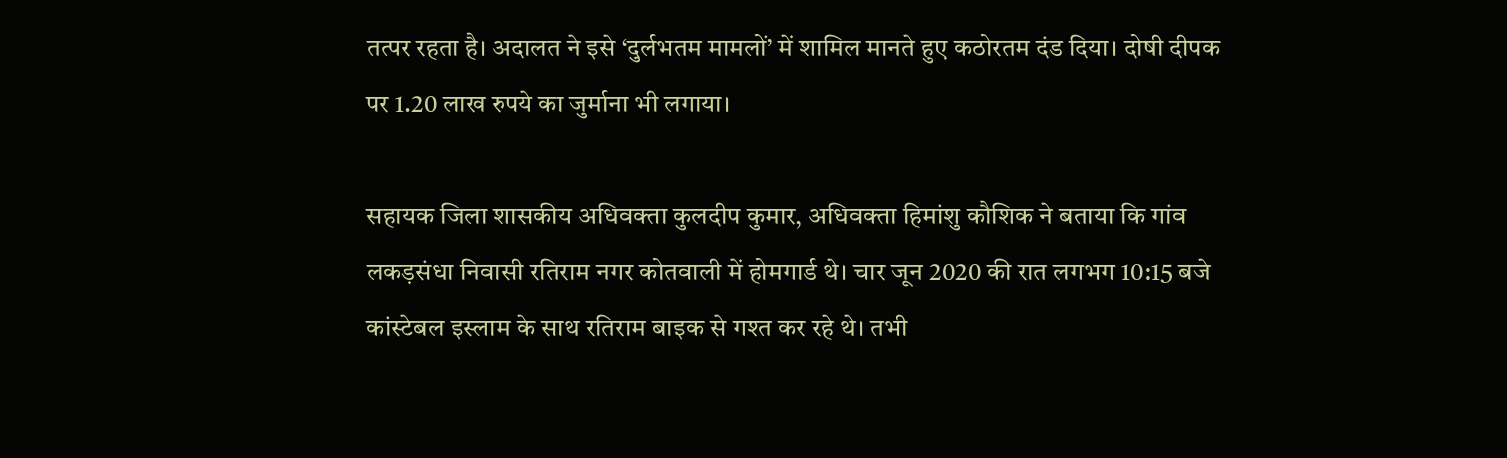तत्पर रहता है। अदालत ने इसे ‘दुर्लभतम मामलों’ में शामिल मानते हुए कठोरतम दंड दिया। दोषी दीपक पर 1.20 लाख रुपये का जुर्माना भी लगाया।

सहायक जिला शासकीय अधिवक्ता कुलदीप कुमार, अधिवक्ता हिमांशु कौशिक ने बताया कि गांव लकड़संधा निवासी रतिराम नगर कोतवाली में होमगार्ड थे। चार जून 2020 की रात लगभग 10:15 बजे कांस्टेबल इस्लाम के साथ रतिराम बाइक से गश्त कर रहे थे। तभी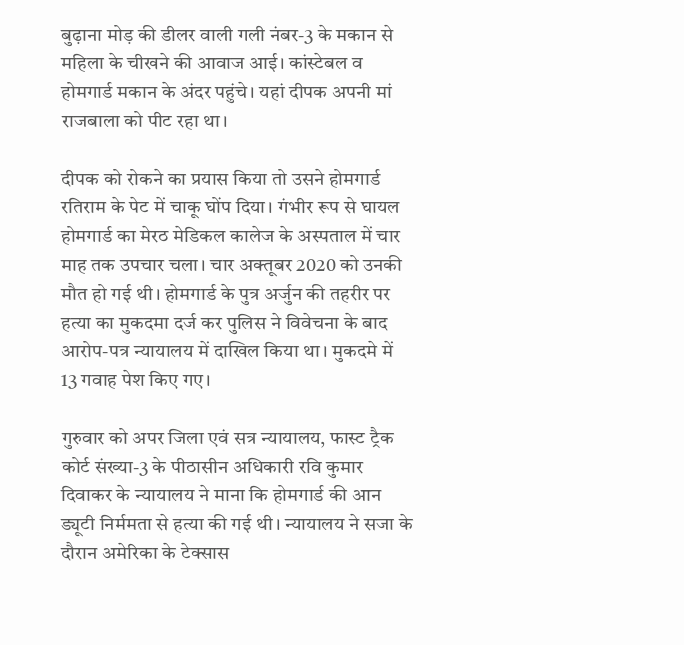बुढ़ाना मोड़ की डीलर वाली गली नंबर-3 के मकान से महिला के चीखने की आवाज आई। कांस्टेबल व होमगार्ड मकान के अंदर पहुंचे। यहां दीपक अपनी मां राजबाला को पीट रहा था।

दीपक को रोकने का प्रयास किया तो उसने होमगार्ड रतिराम के पेट में चाकू घोंप दिया। गंभीर रूप से घायल होमगार्ड का मेरठ मेडिकल कालेज के अस्पताल में चार माह तक उपचार चला। चार अक्तूबर 2020 को उनकी मौत हो गई थी। होमगार्ड के पुत्र अर्जुन की तहरीर पर हत्या का मुकदमा दर्ज कर पुलिस ने विवेचना के बाद आरोप-पत्र न्यायालय में दाखिल किया था। मुकदमे में 13 गवाह पेश किए गए।

गुरुवार को अपर जिला एवं सत्र न्यायालय, फास्ट ट्रैक कोर्ट संख्या-3 के पीठासीन अधिकारी रवि कुमार दिवाकर के न्यायालय ने माना कि होमगार्ड की आन ड्यूटी निर्ममता से हत्या की गई थी। न्यायालय ने सजा के दौरान अमेरिका के टेक्सास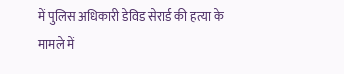में पुलिस अधिकारी डेविड सेरार्ड की हत्या के मामले में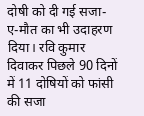दोषी को दी गई सजा-ए-मौत का भी उदाहरण दिया। रवि कुमार दिवाकर पिछले 90 दिनों में 11 दोषियों को फांसी की सजा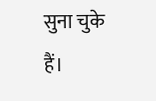सुना चुके हैं।